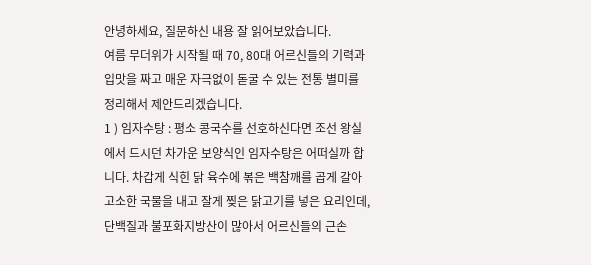안녕하세요, 질문하신 내용 잘 읽어보았습니다.
여름 무더위가 시작될 때 70, 80대 어르신들의 기력과 입맛을 짜고 매운 자극없이 돋굴 수 있는 전통 별미를 정리해서 제안드리겠습니다.
1 ) 임자수탕 : 평소 콩국수를 선호하신다면 조선 왕실에서 드시던 차가운 보양식인 임자수탕은 어떠실까 합니다. 차갑게 식힌 닭 육수에 볶은 백참깨를 곱게 갈아 고소한 국물을 내고 잘게 찢은 닭고기를 넣은 요리인데, 단백질과 불포화지방산이 많아서 어르신들의 근손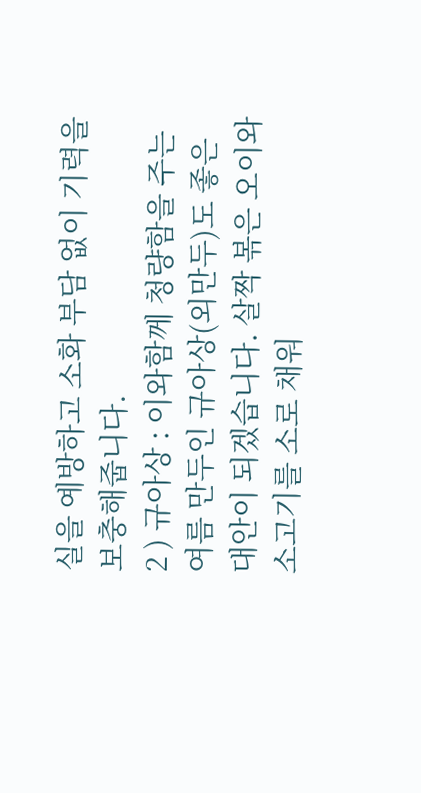실을 예방하고 소화 부담 없이 기력을 보충해줍니다.
2 ) 규아상 : 이와함께 청량함을 주는 여름 만두인 규아상(외만두)도 좋은 대안이 되겠습니다. 살짝 볶은 오이와 소고기를 소로 채워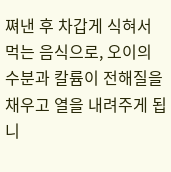쪄낸 후 차갑게 식혀서 먹는 음식으로, 오이의 수분과 칼륨이 전해질을 채우고 열을 내려주게 됩니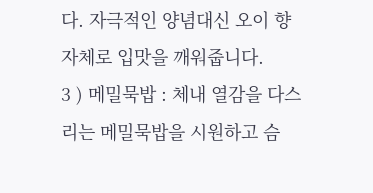다. 자극적인 양념대신 오이 향 자체로 입맛을 깨워줍니다.
3 ) 메밀묵밥 : 체내 열감을 다스리는 메밀묵밥을 시원하고 슴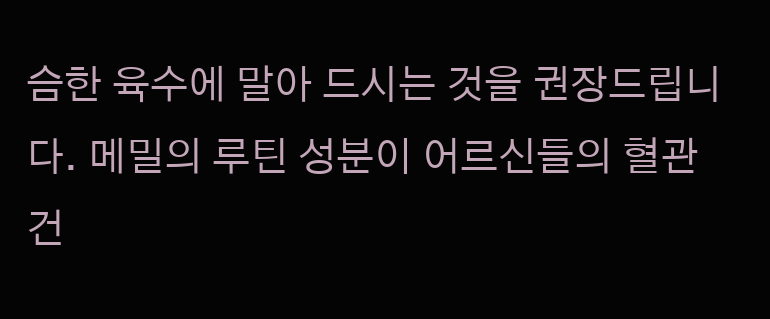슴한 육수에 말아 드시는 것을 권장드립니다. 메밀의 루틴 성분이 어르신들의 혈관 건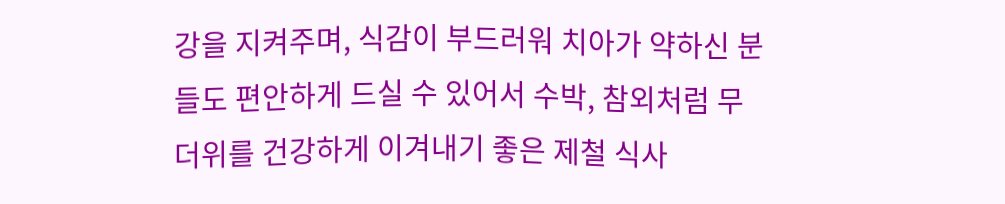강을 지켜주며, 식감이 부드러워 치아가 약하신 분들도 편안하게 드실 수 있어서 수박, 참외처럼 무더위를 건강하게 이겨내기 좋은 제철 식사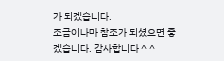가 되겠습니다.
조금이나마 참조가 되셨으면 좋겠습니다. 감사합니다 ^ ^